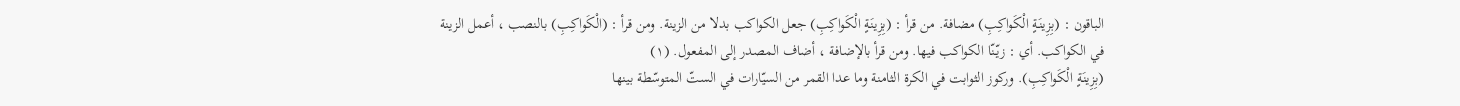الباقون : (بِزِينَةٍ الْكَواكِبِ) مضافة. من قرأ : (بِزِينَةٍ الْكَواكِبِ) جعل الكواكب بدلا من الزينة. ومن قرأ : (الْكَواكِبِ) بالنصب ، أعمل الزينة في الكواكب. أي : زيّنّا الكواكب فيها. ومن قرأ بالإضافة ، أضاف المصدر إلى المفعول. (١)
(بِزِينَةٍ الْكَواكِبِ). وركوز الثوابت في الكرة الثامنة وما عدا القمر من السيّارات في الستّ المتوسّطة بينها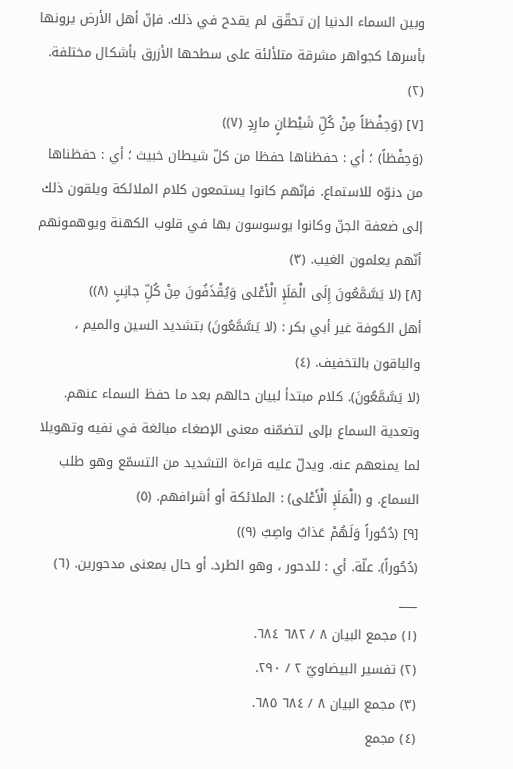وبين السماء الدنيا إن تحقّق لم يقدح في ذلك. فإنّ أهل الأرض يرونها بأسرها كجواهر مشرقة متلألئة على سطحها الأزرق بأشكال مختلفة. (٢)
[٧] (وَحِفْظاً مِنْ كُلِّ شَيْطانٍ مارِدٍ (٧))
(وَحِفْظاً) ؛ أي : حفظناها حفظا من كلّ شيطان خبيث ؛ أي : حفظناها من دنوّه للاستماع. فإنّهم كانوا يستمعون كلام الملائكة ويلقون ذلك إلى ضعفة الجنّ وكانوا يوسوسون بها في قلوب الكهنة ويوهمونهم أنّهم يعلمون الغيب. (٣)
[٨] (لا يَسَّمَّعُونَ إِلَى الْمَلَإِ الْأَعْلى وَيُقْذَفُونَ مِنْ كُلِّ جانِبٍ (٨))
أهل الكوفة غير أبي بكر : (لا يَسَّمَّعُونَ) بتشديد السين والميم ، والباقون بالتخفيف. (٤)
(لا يَسَّمَّعُونَ). كلام مبتدأ لبيان حالهم بعد ما حفظ السماء عنهم. وتعدية السماع بإلى لتضمّنه معنى الإصغاء مبالغة في نفيه وتهويلا لما يمنعهم عنه. ويدلّ عليه قراءة التشديد من التسمّع وهو طلب السماع. و (الْمَلَإِ الْأَعْلى) : الملائكة أو أشرافهم. (٥)
[٩] (دُحُوراً وَلَهُمْ عَذابٌ واصِبٌ (٩))
(دُحُوراً). علّة. أي : للدحور ، وهو الطرد. أو حال بمعنى مدحورين. (٦)
___
(١) مجمع البيان ٨ / ٦٨٢ ٦٨٤.
(٢) تفسير البيضاويّ ٢ / ٢٩٠.
(٣) مجمع البيان ٨ / ٦٨٤ ٦٨٥.
(٤) مجمع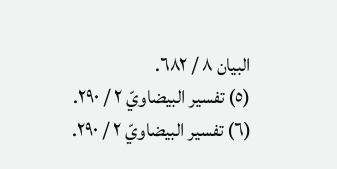البيان ٨ / ٦٨٢.
(٥) تفسير البيضاويّ ٢ / ٢٩٠.
(٦) تفسير البيضاويّ ٢ / ٢٩٠.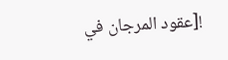![عقود المرجان في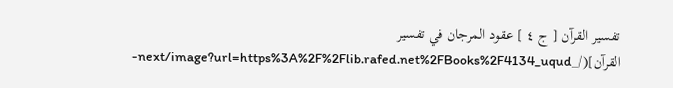تفسير القرآن [ ج ٤ ] عقود المرجان في تفسير القرآن](/_next/image?url=https%3A%2F%2Flib.rafed.net%2FBooks%2F4134_uqud-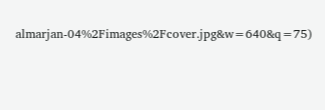almarjan-04%2Fimages%2Fcover.jpg&w=640&q=75)